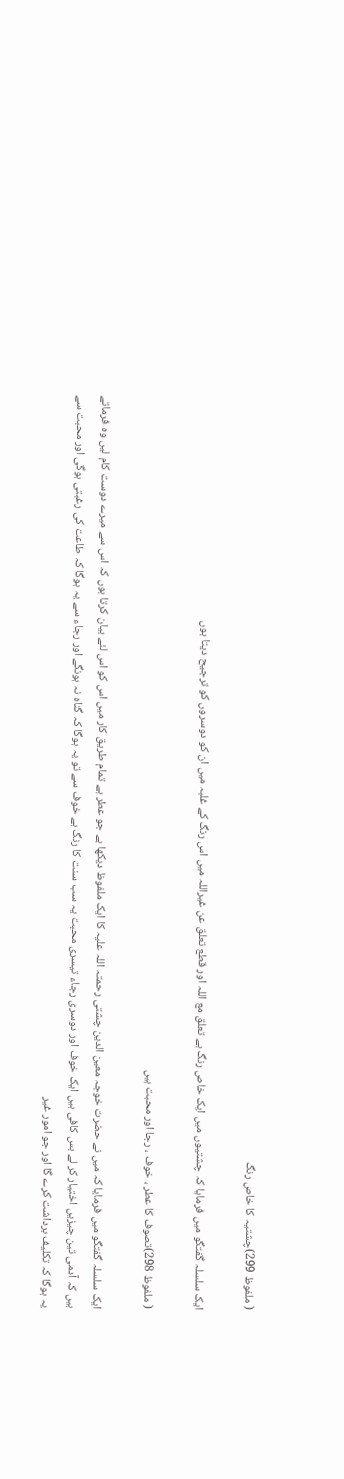( ملفوظ 299)چشتیہ کا خاص رنگ

ایک سلسلہ گفتگو میں فرمایا کہ چشتیوں میں ایک خاص رنگ ہے تعلق مع اللہ اور قطع تعلق عن غیراللہ میں اس رنگ کے غلبہ میں ان کو دوسروں کو ترجیح دیتا ہوں

( ملفوظ 298)تصوف کا عطر ، خوف ، رجا اور محبت ہیں

ایک سلسلہ گفتگو میں فرمایا کہ میں نے حضرت خوجہ معین الدین چشتی رحمتہ اللہ علیہ کا ایک ملفوظ دیکھا ہے جو عطر ہے تمام طریق کار میں اس کو اس لئے بیان کرتا ہوں کہ اس سے میرے دوست کام لیں وہ فرماتے ہیں کہ آدمی تین چیزیں اختیار کر لے بس کافی ہیں ایک خوف اور دوسری رجاء تیسری محبت یہ سب سنت کا رنگ ہے خوف سے تو یہ ہوگا کہ گناہ نہ ہونگے اور رجاء سے یہ ہوگا کہ طاعت کی رغبتی ہوگی اور محبت سے یہ ہوگا کہ تکلیف برداشت کرے گا اور جو امور غیر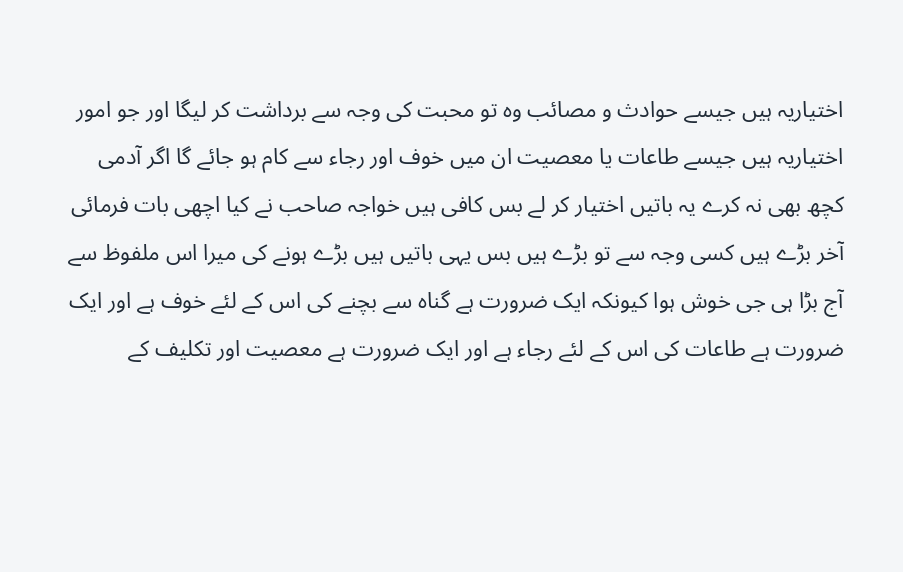اختیاریہ ہیں جیسے حوادث و مصائب وہ تو محبت کی وجہ سے برداشت کر لیگا اور جو امور اختیاریہ ہیں جیسے طاعات یا معصیت ان میں خوف اور رجاء سے کام ہو جائے گا اگر آدمی کچھ بھی نہ کرے یہ باتیں اختیار کر لے بس کافی ہیں خواجہ صاحب نے کیا اچھی بات فرمائی آخر بڑے ہیں کسی وجہ سے تو بڑے ہیں بس یہی باتیں ہیں بڑے ہونے کی میرا اس ملفوظ سے آج بڑا ہی جی خوش ہوا کیونکہ ایک ضرورت ہے گناہ سے بچنے کی اس کے لئے خوف ہے اور ایک ضرورت ہے طاعات کی اس کے لئے رجاء ہے اور ایک ضرورت ہے معصیت اور تکلیف کے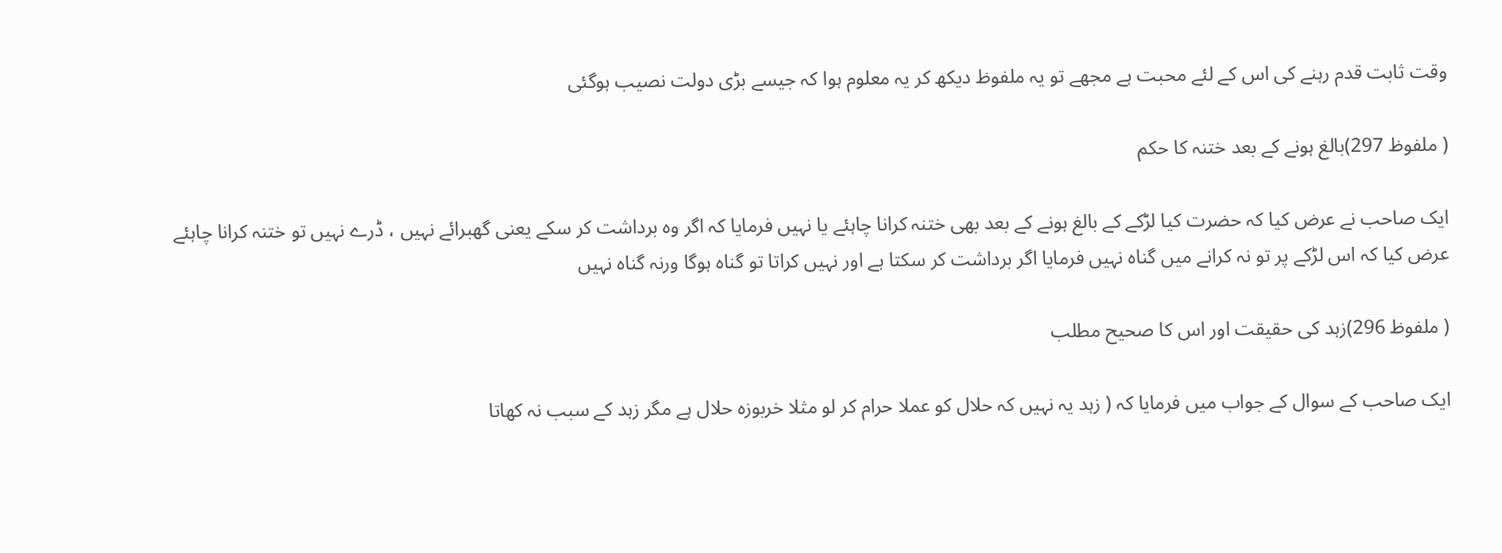وقت ثابت قدم رہنے کی اس کے لئے محبت ہے مجھے تو یہ ملفوظ دیکھ کر یہ معلوم ہوا کہ جیسے بڑی دولت نصیب ہوگئی

( ملفوظ 297)بالغ ہونے کے بعد ختنہ کا حکم

ایک صاحب نے عرض کیا کہ حضرت کیا لڑکے کے بالغ ہونے کے بعد بھی ختنہ کرانا چاہئے یا نہیں فرمایا کہ اگر وہ برداشت کر سکے یعنی گھبرائے نہیں ، ڈرے نہیں تو ختنہ کرانا چاہئے عرض کیا کہ اس لڑکے پر تو نہ کرانے میں گناہ نہیں فرمایا اگر برداشت کر سکتا ہے اور نہیں کراتا تو گناہ ہوگا ورنہ گناہ نہیں

( ملفوظ 296)زہد کی حقیقت اور اس کا صحیح مطلب

ایک صاحب کے سوال کے جواب میں فرمایا کہ ( زہد یہ نہیں کہ حلال کو عملا حرام کر لو مثلا خربوزہ حلال ہے مگر زہد کے سبب نہ کھاتا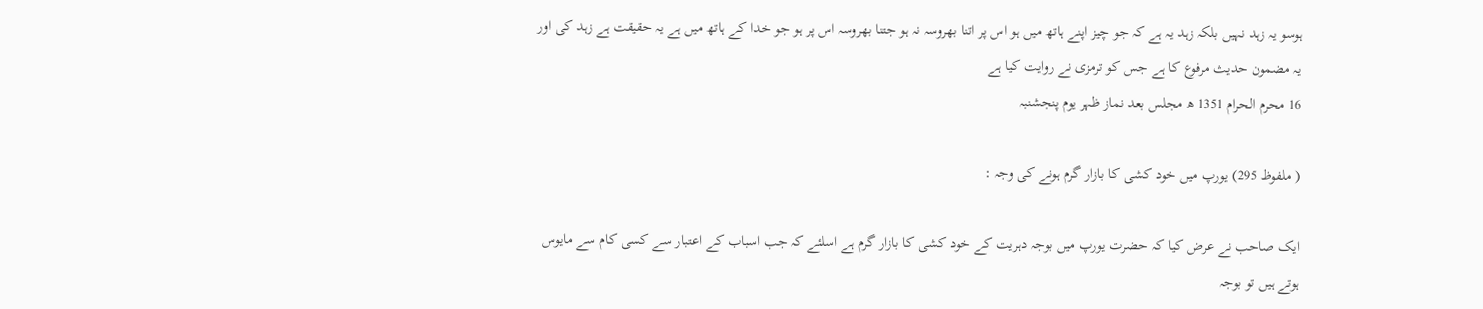ہوسو یہ زہد نہیں بلکہ زہد یہ ہے کہ جو چیز اپنے ہاتھ میں ہو اس پر اتنا بھروسہ نہ ہو جتنا بھروسہ اس پر ہو جو خدا کے ہاتھ میں ہے یہ حقیقت ہے زہد کی اور یہ مضمون حدیث مرفوع کا ہے جس کو ترمزی نے روایت کیا ہے
16 محرم الحرام 1351 ھ مجلس بعد نماز ظہر یوم پنجشنبہ

( ملفوظ 295) یورپ میں خود کشی کا بازار گرم ہونے کی وجہ :

ایک صاحب نے عرض کیا کہ حضرت یورپ میں بوجہ دہریت کے خود کشی کا بازار گرم ہے اسلئے کہ جب اسباب کے اعتبار سے کسی کام سے مایوس ہوتے ہیں تو بوجہ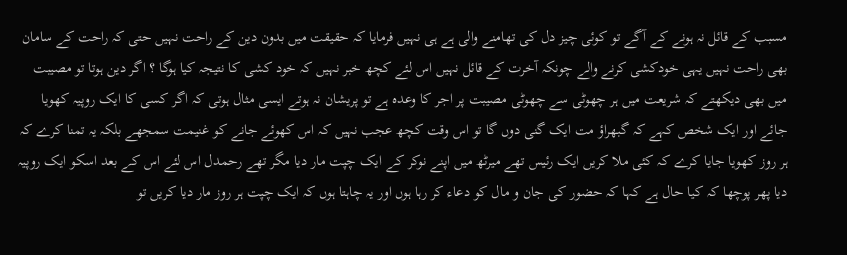مسبب کے قائل نہ ہونے کے آگے تو کوئی چیز دل کی تھامنے والی ہے ہی نہیں فرمایا کہ حقیقت میں بدون دین کے راحت نہیں حتی کہ راحت کے سامان بھی راحت نہیں یہی خودکشی کرنے والے چونکہ آخرت کے قائل نہیں اس لئے کچھ خبر نہیں کہ خود کشی کا نتیجہ کیا ہوگا ؟ اگر دین ہوتا تو مصیبت میں بھی دیکھتے کہ شریعت میں ہر چھوٹی سے چھوٹی مصیبت پر اجر کا وعدہ ہے تو پریشان نہ ہوتے ایسی مثال ہوتی کہ اگر کسی کا ایک روپیہ کھویا جائے اور ایک شخص کہے کہ گبھراؤ مت ایک گنی دوں گا تو اس وقت کچھ عجب نہیں کہ اس کھوئے جانے کو غنیمت سمجھے بلکہ یہ تمنا کرے کہ ہر روز کھویا جایا کرے کہ کئی ملا کریں ایک رئیس تھے میرٹھ میں اپنے نوکر کے ایک چپت مار دیا مگر تھے رحمدل اس لئے اس کے بعد اسکو ایک روپیہ دیا پھر پوچھا کہ کیا حال ہے کہا کہ حضور کی جان و مال کو دعاء کر رہا ہوں اور یہ چاہتا ہوں کہ ایک چپت ہر روز مار دیا کریں تو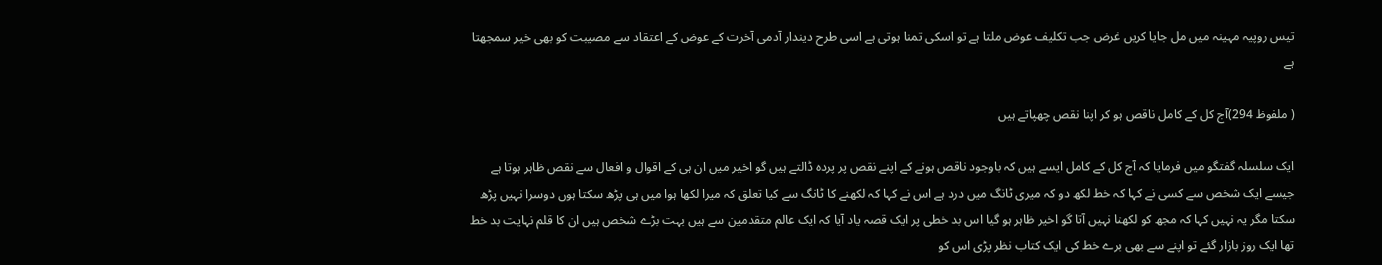تیس روپیہ مہینہ میں مل جایا کریں غرض جب تکلیف عوض ملتا ہے تو اسکی تمنا ہوتی ہے اسی طرح دیندار آدمی آخرت کے عوض کے اعتقاد سے مصیبت کو بھی خیر سمجھتا ہے

( ملفوظ 294)آج کل کے کامل ناقص ہو کر اپنا نقص چھپاتے ہیں

ایک سلسلہ گفتگو میں فرمایا کہ آج کل کے کامل ایسے ہیں کہ باوجود ناقص ہونے کے اپنے نقص پر پردہ ڈالتے ہیں گو اخیر میں ان ہی کے اقوال و افعال سے نقص ظاہر ہوتا ہے جیسے ایک شخص سے کسی نے کہا کہ خط لکھ دو کہ میری ٹانگ میں درد ہے اس نے کہا کہ لکھنے کا ٹانگ سے کیا تعلق کہ میرا لکھا ہوا میں ہی پڑھ سکتا ہوں دوسرا نہیں پڑھ سکتا مگر یہ نہیں کہا کہ مجھ کو لکھنا نہیں آتا گو اخیر ظاہر ہو گیا اس بد خطی پر ایک قصہ یاد آیا کہ ایک عالم متقدمین سے ہیں بہت بڑے شخص ہیں ان کا قلم نہایت بد خط تھا ایک روز بازار گئے تو اپنے سے بھی برے خط کی ایک کتاب نظر پڑی اس کو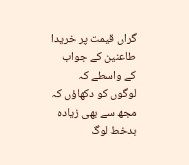گراں قیمت پر خریدا طاعنین کے جواب کے واسطے کہ لوگوں کو دکھاؤں کہ مجھ سے بھی زیادہ بدخط لوگ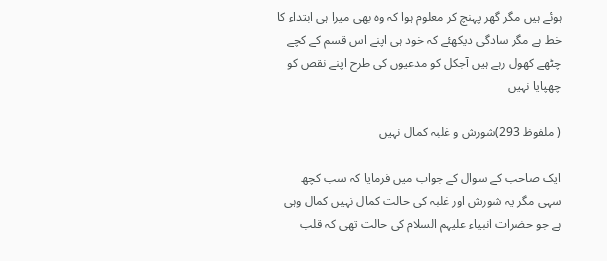ہوئے ہیں مگر گھر پہنچ کر معلوم ہوا کہ وہ بھی میرا ہی ابتداء کا خط ہے مگر سادگی دیکھئے کہ خود ہی اپنے اس قسم کے کچے چٹھے کھول رہے ہیں آجکل کو مدعیوں کی طرح اپنے نقص کو چھپایا نہیں

( ملفوظ 293)شورش و غلبہ کمال نہیں

ایک صاحب کے سوال کے جواب میں فرمایا کہ سب کچھ سہی مگر یہ شورش اور غلبہ کی حالت کمال نہیں کمال وہی ہے جو حضرات انبیاء علیہم السلام کی حالت تھی کہ قلب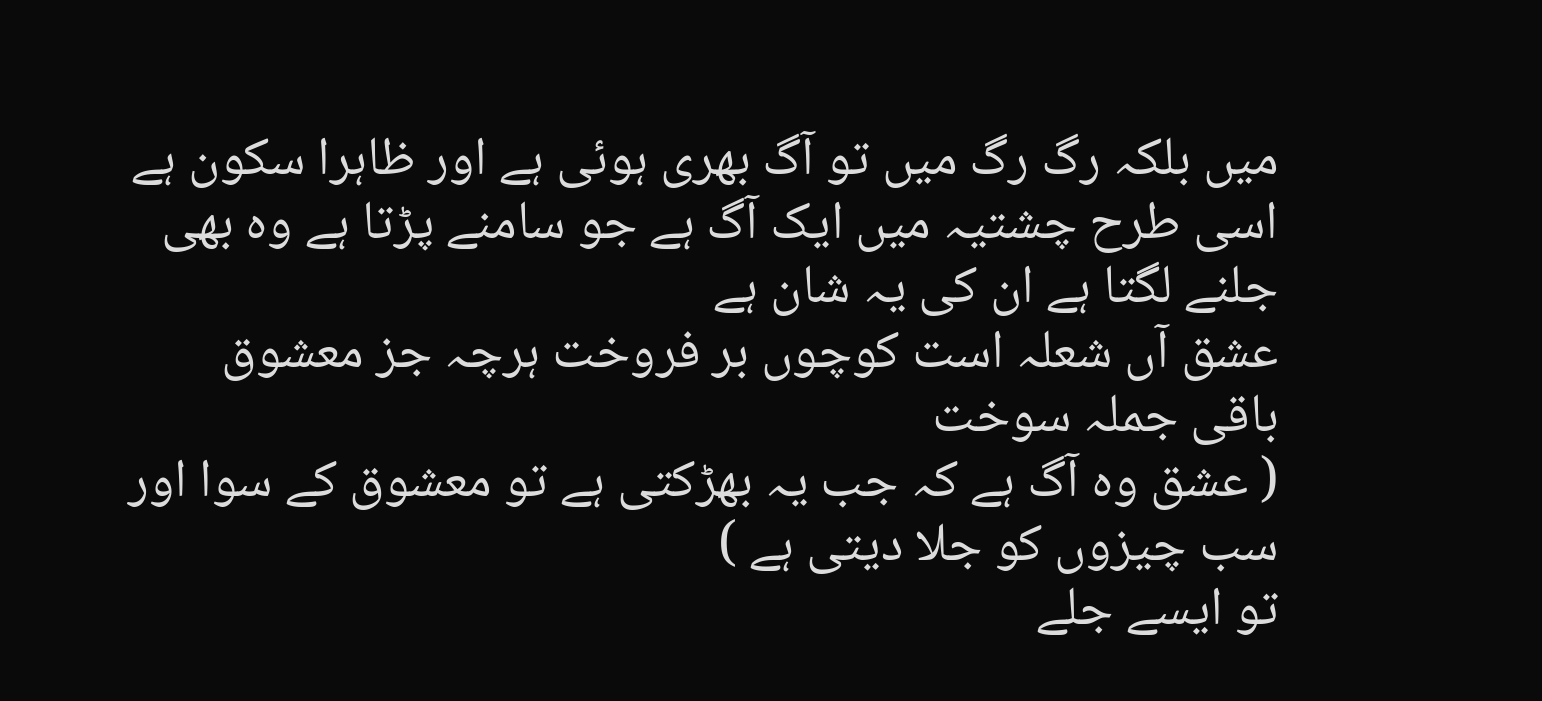میں بلکہ رگ رگ میں تو آگ بھری ہوئی ہے اور ظاہرا سکون ہے اسی طرح چشتیہ میں ایک آگ ہے جو سامنے پڑتا ہے وہ بھی جلنے لگتا ہے ان کی یہ شان ہے
عشق آں شعلہ است کوچوں بر فروخت ہرچہ جز معشوق باقی جملہ سوخت
( عشق وہ آگ ہے کہ جب یہ بھڑکتی ہے تو معشوق کے سوا اور سب چیزوں کو جلا دیتی ہے )
تو ایسے جلے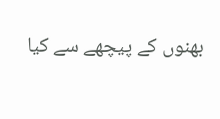بھنوں کے پیچھے سے کیا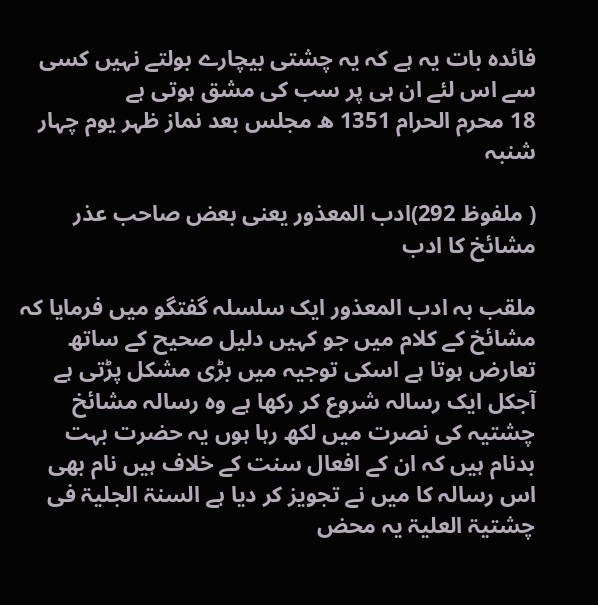فائدہ بات یہ ہے کہ یہ چشتی بیچارے بولتے نہیں کسی سے اس لئے ان ہی پر سب کی مشق ہوتی ہے
18 محرم الحرام 1351 ھ مجلس بعد نماز ظہر یوم چہار شنبہ

( ملفوظ 292)ادب المعذور یعنی بعض صاحب عذر مشائخ کا ادب

ملقب بہ ادب المعذور ایک سلسلہ گفتگو میں فرمایا کہ مشائخ کے کلام میں جو کہیں دلیل صحیح کے ساتھ تعارض ہوتا ہے اسکی توجیہ میں بڑی مشکل پڑتی ہے آجکل ایک رسالہ شروع کر رکھا ہے وہ رسالہ مشائخ چشتیہ کی نصرت میں لکھ رہا ہوں یہ حضرت بہت بدنام ہیں کہ ان کے افعال سنت کے خلاف ہیں نام بھی اس رسالہ کا میں نے تجویز کر دیا ہے السنۃ الجلیۃ فی چشتیۃ العلیۃ یہ محض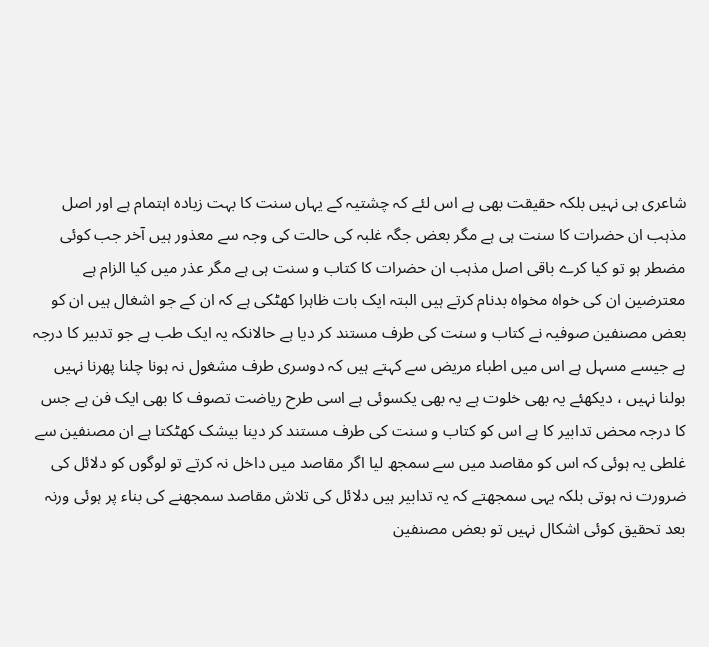شاعری ہی نہیں بلکہ حقیقت بھی ہے اس لئے کہ چشتیہ کے یہاں سنت کا بہت زیادہ اہتمام ہے اور اصل مذہب ان حضرات کا سنت ہی ہے مگر بعض جگہ غلبہ کی حالت کی وجہ سے معذور ہیں آخر جب کوئی مضطر ہو تو کیا کرے باقی اصل مذہب ان حضرات کا کتاب و سنت ہی ہے مگر عذر میں کیا الزام ہے معترضین ان کی خواہ مخواہ بدنام کرتے ہیں البتہ ایک بات ظاہرا کھٹکی ہے کہ ان کے جو اشغال ہیں ان کو بعض مصنفین صوفیہ نے کتاب و سنت کی طرف مستند کر دیا ہے حالانکہ یہ ایک طب ہے جو تدبیر کا درجہ ہے جیسے مسہل ہے اس میں اطباء مریض سے کہتے ہیں کہ دوسری طرف مشغول نہ ہونا چلنا پھرنا نہیں بولنا نہیں ، دیکھئے یہ بھی خلوت ہے یہ بھی یکسوئی ہے اسی طرح ریاضت تصوف کا بھی ایک فن ہے جس کا درجہ محض تدابیر کا ہے اس کو کتاب و سنت کی طرف مستند کر دینا بیشک کھٹکتا ہے ان مصنفین سے غلطی یہ ہوئی کہ اس کو مقاصد میں سے سمجھ لیا اگر مقاصد میں داخل نہ کرتے تو لوگوں کو دلائل کی ضرورت نہ ہوتی بلکہ یہی سمجھتے کہ یہ تدابیر ہیں دلائل کی تلاش مقاصد سمجھنے کی بناء پر ہوئی ورنہ بعد تحقیق کوئی اشکال نہیں تو بعض مصنفین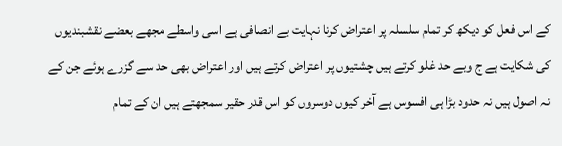کے اس فعل کو دیکھ کر تمام سلسلہ پر اعتراض کرنا نہایت بے انصافی ہے اسی واسطے مجھے بعضے نقشبندیوں کی شکایت ہے ج وبے حد غلو کرتے ہیں چشتیوں پر اعتراض کرتے ہیں اور اعتراض بھی حد سے گزرے ہوئے جن کے نہ اصول ہیں نہ حدود بڑا ہی افسوس ہے آخر کیوں دوسروں کو اس قدر حقیر سمجھتے ہیں ان کے تمام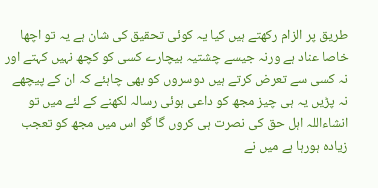طریق پر الزام رکھتے ہیں کیا یہ کوئی تحقیق کی شان ہے یہ تو اچھا خاصا عناد ہے ورنہ جیسے چشتیہ بیچارے کسی کو کچھ نہیں کہتے اور نہ کسی سے تعرض کرتے ہیں دوسروں کو بھی چاہئے کہ ان کے پیچھے نہ پڑیں یہ ہی چیز مجھ کو داعی ہوئی رسالہ لکھنے کے لئے میں تو انشاءاللہ اہل حق کی نصرت ہی کروں گا گو اس میں مجھ کو تعجب زیادہ ہورہا ہے میں نے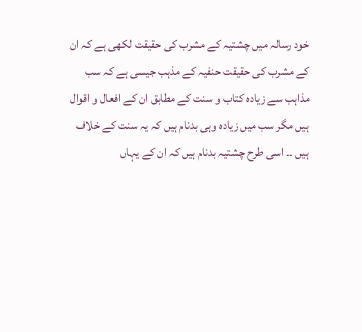خود رسالہ میں چشتیہ کے مشرب کی حقیقت لکھی ہے کہ ان کے مشرب کی حقیقت حنفیہ کے مذہب جیسی ہے کہ سب مذاہب سے زیادہ کتاب و سنت کے مطابق ان کے افعال و اقوال ہیں مگر سب میں زیادہ وہی بدنام ہیں کہ یہ سنت کے خلاف ہیں ۔۔ اسی طرح چشتیہ بدنام ہیں کہ ان کے یہاں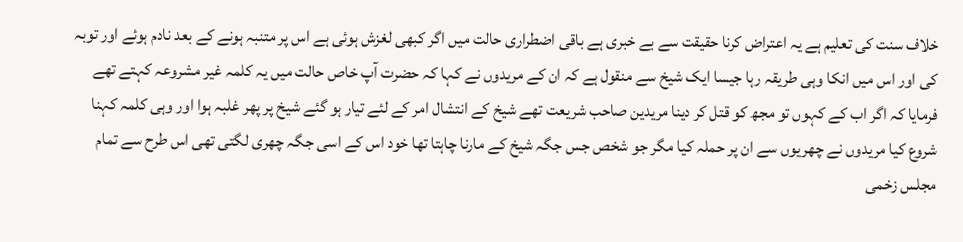خلاف سنت کی تعلیم ہے یہ اعتراض کرنا حقیقت سے بے خبری ہے باقی اضطراری حالت میں اگر کبھی لغزش ہوئی ہے اس پر متنبہ ہونے کے بعد نادم ہوئے اور توبہ کی اور اس میں انکا وہی طریقہ رہا جیسا ایک شیخ سے منقول ہے کہ ان کے مریدوں نے کہا کہ حضرت آپ خاص حالت میں یہ کلمہ غیر مشروعہ کہتے تھے فرمایا کہ اگر اب کے کہوں تو مجھ کو قتل کر دینا مریدین صاحب شریعت تھے شیخ کے انتشال امر کے لئے تیار ہو گئے شیخ پر پھر غلبہ ہوا اور وہی کلمہ کہنا شروع کیا مریدوں نے چھریوں سے ان پر حملہ کیا مگر جو شخص جس جگہ شیخ کے مارنا چاہتا تھا خود اس کے اسی جگہ چھری لگتی تھی اس طرح سے تمام مجلس زخمی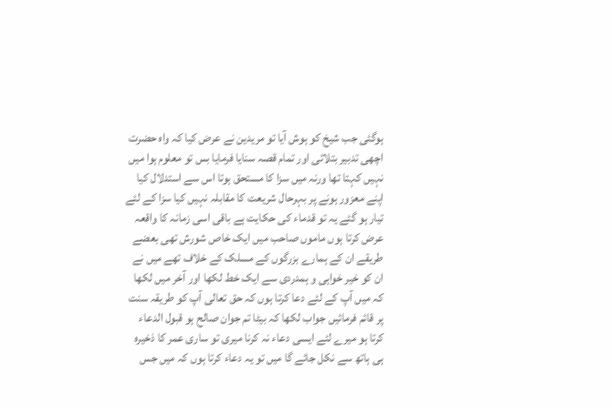ہوگئی جب شیخ کو ہوش آیا تو مریدین نے عرض کیا کہ واہ حضرت اچھی تدبیر بتلائی اور تمام قصہ سنایا فرمایا بس تو معلوم ہوا میں نہیں کہتا تھا ورنہ میں سزا کا مستحق ہوتا اس سے استدلال کیا اپنے معزور ہونے پر بہرحال شریعت کا مقابلہ نہیں کیا سزا کے لئے تیار ہو گئے یہ تو قدماء کی حکایت ہے باقی اسی زمانہ کا واقعہ عرض کرتا ہوں ماموں صاحب میں ایک خاص شورش تھی بعضے طریقے ان کے ہمارے بزرگوں کے مسلک کے خلاف تھے میں نے ان کو خیر خواہی و ہمدردی سے ایک خط لکھا اور آخر میں لکھا کہ میں آپ کے لئے دعا کرتا ہوں کہ حق تعالی آپ کو طریقہ سنت پر قائم فرمائیں جواب لکھا کہ بیٹا تم جوان صالح ہو قبول الدعاء کرتا ہو میرے لئے ایسی دعاء نہ کرنا میری تو ساری عمر کا ذخیرہ ہی ہاتھ سے نکل جائے گا میں تو یہ دعاء کرتا ہوں کہ میں جس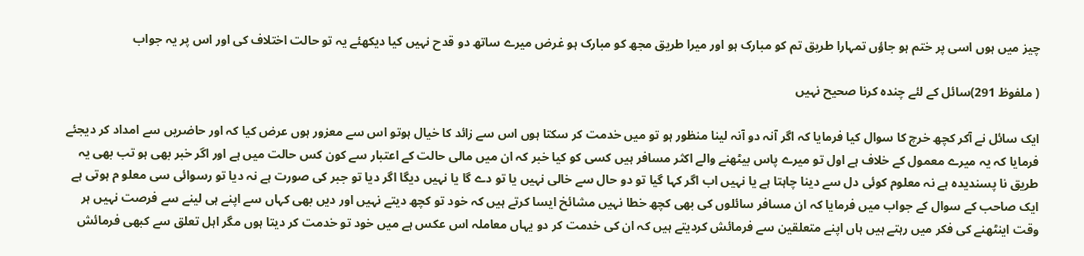چیز میں ہوں اسی پر ختم ہو جاؤں تمہارا طریق تم کو مبارک ہو اور میرا طریق مجھ کو مبارک ہو غرض میرے ساتھ دو قدح نہیں کیا دیکھئے یہ تو حالت اختلاف کی اور اس پر یہ جواب

( ملفوظ 291)سائل کے لئے چندہ کرنا صحیح نہیں

ایک سائل نے آکر کچھ خرچ کا سوال کیا فرمایا کہ اگر آنہ دو آنہ لینا منظور ہو تو میں خدمت کر سکتا ہوں اس سے زائد کا خیال ہوتو اس سے معزور ہوں عرض کیا کہ اور حاضریں سے امداد کر دیجئے فرمایا کہ یہ میرے معمول کے خلاف ہے اول تو میرے پاس بیٹھنے والے اکثر مسافر ہیں کسی کو کیا خبر کہ ان میں مالی حالت کے اعتبار سے کون کس حالت میں ہے اور اگر خبر بھی ہو تب بھی یہ طریق نا پسندیدہ ہے نہ معلوم کوئی دل سے دینا چاہتا ہے یا نہیں اب اگر کہا گیا تو دو حال سے خالی نہیں یا تو دے گا یا نہیں دیگا اگر دیا تو جبر کی صورت ہے نہ دیا تو رسوائی سی معلو م ہوتی ہے ایک صاحب کے سوال کے جواب میں فرمایا کہ ان مسافر سائلوں کی بھی کچھ خطا نہیں مشائخ ایسا کرتے ہیں کہ خود تو کچھ دیتے نہیں اور دیں بھی کہاں سے اپنے ہی لینے سے فرصت نہیں ہر وقت اینٹھنے کی فکر میں رہتے ہیں ہاں اپنے متعلقین سے فرمائش کردیتے ہیں کہ ان کی خدمت کر دو یہاں معاملہ اس عکس ہے میں خود تو خدمت کر دیتا ہوں مگر اہل تعلق سے کبھی فرمائش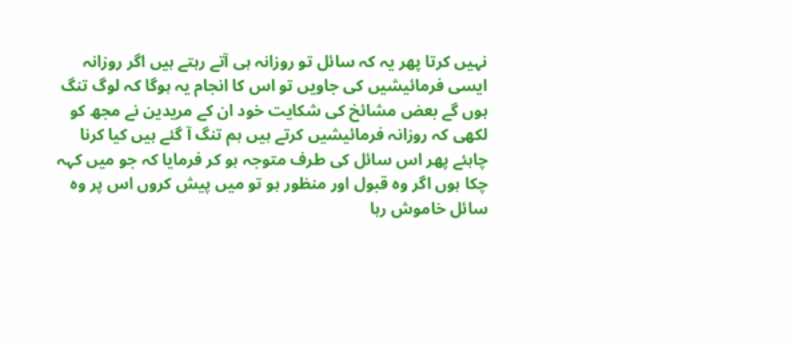نہیں کرتا پھر یہ کہ سائل تو روزانہ ہی آتے رہتے ہیں اگر روزانہ ایسی فرمائیشیں کی جاویں تو اس کا انجام یہ ہوگا کہ لوگ تنگ ہوں گے بعض مشائخ کی شکایت خود ان کے مریدین نے مجھ کو لکھی کہ روزانہ فرمائیشیں کرتے ہیں ہم تنگ آ گئے ہیں کیا کرنا چاہئے پھر اس سائل کی طرف متوجہ ہو کر فرمایا کہ جو میں کہہ چکا ہوں اگر وہ قبول اور منظور ہو تو میں پیش کروں اس پر وہ سائل خاموش رہا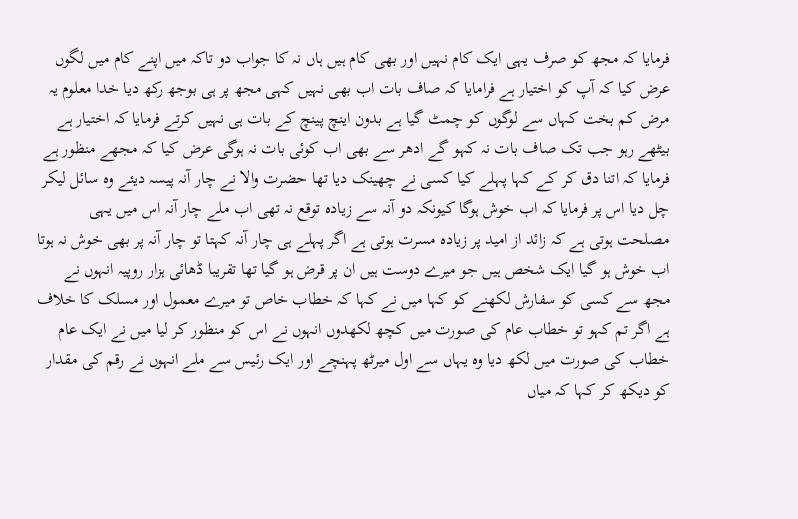فرمایا کہ مجھ کو صرف یہی ایک کام نہیں اور بھی کام ہیں ہاں نہ کا جواب دو تاکہ میں اپنے کام میں لگوں عرض کیا کہ آپ کو اختیار ہے فرامایا کہ صاف بات اب بھی نہیں کہی مجھ پر ہی بوجھ رکھ دیا خدا معلوم یہ مرض کم بخت کہاں سے لوگوں کو چمٹ گیا ہے بدون اینچ پینچ کے بات ہی نہیں کرتے فرمایا کہ اختیار ہے بیٹھے رہو جب تک صاف بات نہ کہو گے ادھر سے بھی اب کوئی بات نہ ہوگی عرض کیا کہ مجھے منظور ہے فرمایا کہ اتنا دق کر کے کہا پہلے کیا کسی نے چھینک دیا تھا حضرت والا نے چار آنہ پیسہ دیئے وہ سائل لیکر چل دیا اس پر فرمایا کہ اب خوش ہوگا کیونکہ دو آنہ سے زیادہ توقع نہ تھی اب ملے چار آنہ اس میں یہی مصلحت ہوتی ہے کہ زائد از امید پر زیادہ مسرت ہوتی ہے اگر پہلے ہی چار آنہ کہتا تو چار آنہ پر بھی خوش نہ ہوتا اب خوش ہو گیا ایک شخص ہیں جو میرے دوست ہیں ان پر قرض ہو گیا تھا تقریبا ڈھائی ہزار روپیہ انہوں نے مجھ سے کسی کو سفارش لکھنے کو کہا میں نے کہا کہ خطاب خاص تو میرے معمول اور مسلک کا خلاف ہے اگر تم کہو تو خطاب عام کی صورت میں کچھ لکھدوں انہوں نے اس کو منظور کر لیا میں نے ایک عام خطاب کی صورت میں لکھ دیا وہ یہاں سے اول میرٹھ پہنچے اور ایک رئیس سے ملے انہوں نے رقم کی مقدار کو دیکھ کر کہا کہ میاں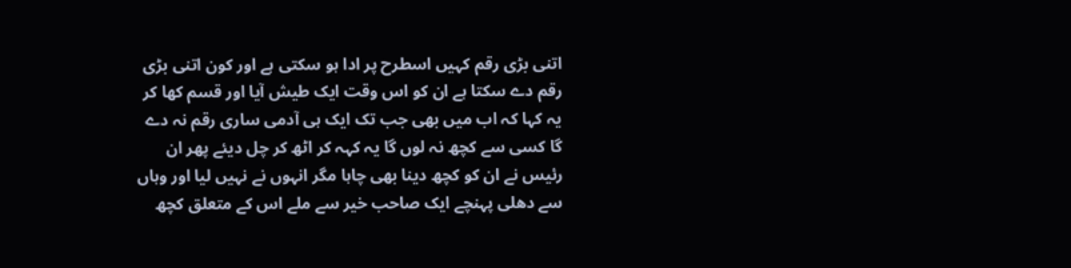اتنی بڑی رقم کہیں اسطرح پر ادا ہو سکتی ہے اور کون اتنی بڑی رقم دے سکتا ہے ان کو اس وقت ایک طیش آیا اور قسم کھا کر یہ کہا کہ اب میں بھی جب تک ایک ہی آدمی ساری رقم نہ دے گا کسی سے کچھ نہ لوں گا یہ کہہ کر اٹھ کر چل دیئے پھر ان رئیس نے ان کو کچھ دینا بھی چاہا مگر انہوں نے نہیں لیا اور وہاں سے دھلی پہنچے ایک صاحب خیر سے ملے اس کے متعلق کچھ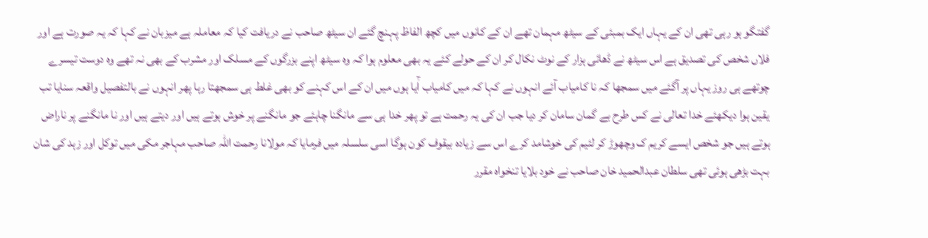گفتگو ہو رہی تھی ان کے یہاں ایک بمبئی کے سیٹھ مہمان تھے ان کے کانوں میں کچھ الفاظ پہنچ گئے ان سیٹھ صاحب نے دریافت کیا کہ معاملہ ہے میزبان نے کہا کہ یہ صورت ہے اور فلاں شخص کی تصدیق ہے اس سیٹھ نے ڈھائی ہزار کے نوٹ نکال کر ان کے حولے کئے یہ بھی معلوم ہوا کہ وہ سیٹھ اپنے بزرگوں کے مسلک اور مشرب کے بھی نہ تھے وہ دوست تیسرے چوتھے ہی روز یہاں پر آگئے میں سمجھا کہ نا کامیاب آئے انہوں نے کہا کہ میں کامیاب آٰیا ہوں میں ان کے اس کہنے کو بھی غلط ہی سمجھتا رہا پھر انہوں نے بالتفصیل واقعہ سنایا تب یقین ہوا دیکھئے خدا تعالی نے کس طرح بے گمان سامان کر دیا جب ان کی یہ رحمت ہے تو پھر خدا ہی سے مانگنا چاہئے جو مانگنے پر خوش ہوتے ہیں اور دیتے ہیں اور نا مانگنے پر ناراض ہوتے ہیں جو شخص ایسے کریم ک وچھوڑ کر لئیم کی خوشامد کرے اس سے زیادہ بیقوف کون ہوگا اسی سلسلہ میں فرمایا کہ مولانا رحمت اللہ صاحب مہاجر مکی میں توکل اور زہد کی شان بہت بڑھی ہوئی تھی سلطان عبدالحمید خان صاحب نے خود بلایا تنخواہ مقرر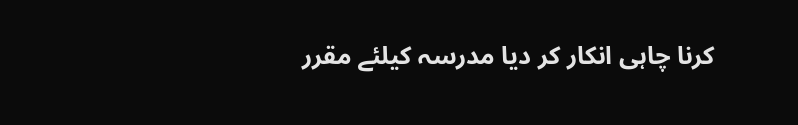کرنا چاہی انکار کر دیا مدرسہ کیلئے مقرر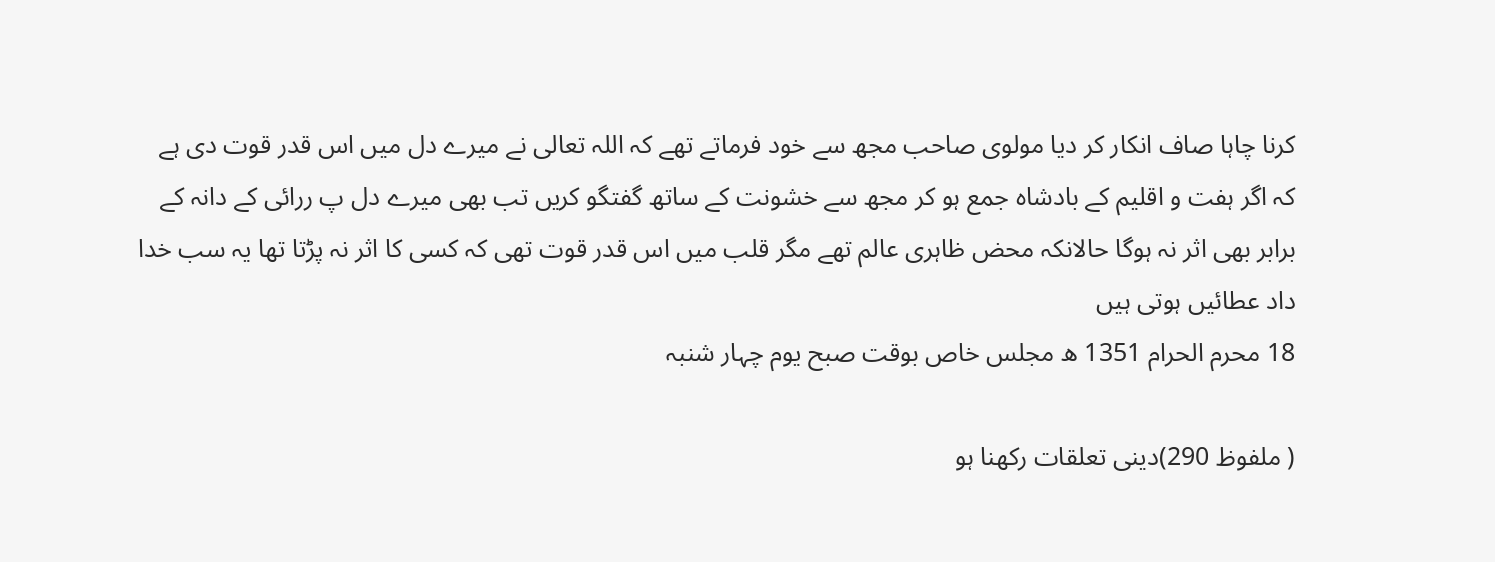کرنا چاہا صاف انکار کر دیا مولوی صاحب مجھ سے خود فرماتے تھے کہ اللہ تعالی نے میرے دل میں اس قدر قوت دی ہے کہ اگر ہفت و اقلیم کے بادشاہ جمع ہو کر مجھ سے خشونت کے ساتھ گفتگو کریں تب بھی میرے دل پ ررائی کے دانہ کے برابر بھی اثر نہ ہوگا حالانکہ محض ظاہری عالم تھے مگر قلب میں اس قدر قوت تھی کہ کسی کا اثر نہ پڑتا تھا یہ سب خدا داد عطائیں ہوتی ہیں
18 محرم الحرام 1351 ھ مجلس خاص بوقت صبح یوم چہار شنبہ

( ملفوظ 290)دینی تعلقات رکھنا ہو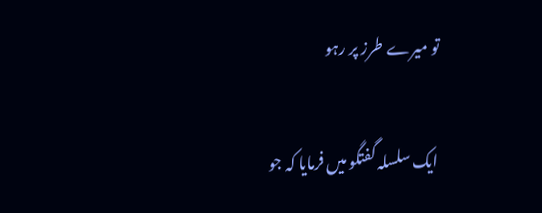تو میرے طرز پر رہو

ایک سلسلہ گفتگو میں فرمایا کہ جو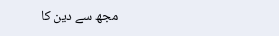مجھ سے دین کا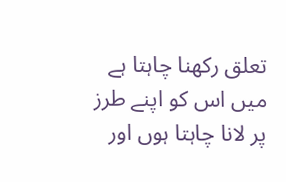تعلق رکھنا چاہتا ہے میں اس کو اپنے طرز پر لانا چاہتا ہوں اور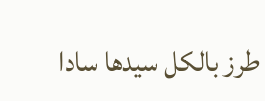طرز بالکل سیدھا سادا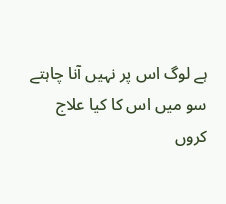ہے لوگ اس پر نہیں آنا چاہتے سو میں اس کا کیا علاج کروں